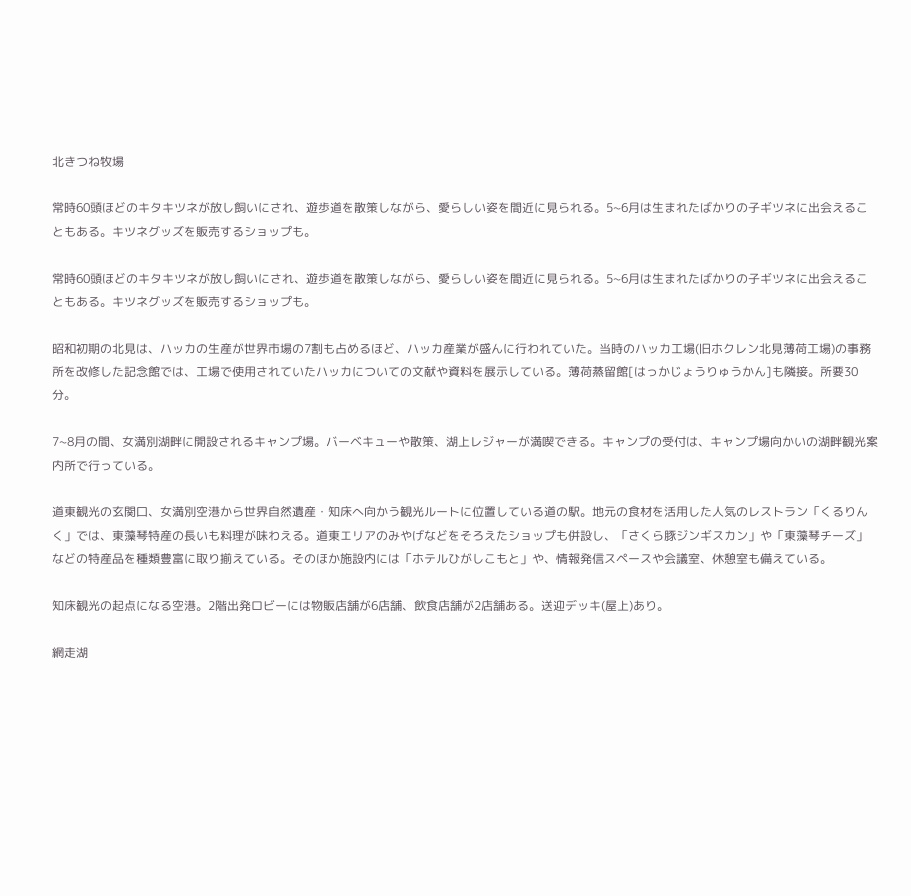北きつね牧場

常時60頭ほどのキタキツネが放し飼いにされ、遊歩道を散策しながら、愛らしい姿を間近に見られる。5~6月は生まれたばかりの子ギツネに出会えることもある。キツネグッズを販売するショップも。

常時60頭ほどのキタキツネが放し飼いにされ、遊歩道を散策しながら、愛らしい姿を間近に見られる。5~6月は生まれたばかりの子ギツネに出会えることもある。キツネグッズを販売するショップも。

昭和初期の北見は、ハッカの生産が世界市場の7割も占めるほど、ハッカ産業が盛んに行われていた。当時のハッカ工場(旧ホクレン北見薄荷工場)の事務所を改修した記念館では、工場で使用されていたハッカについての文献や資料を展示している。薄荷蒸留館[はっかじょうりゅうかん]も隣接。所要30分。

7~8月の間、女満別湖畔に開設されるキャンプ場。バーベキューや散策、湖上レジャーが満喫できる。キャンプの受付は、キャンプ場向かいの湖畔観光案内所で行っている。

道東観光の玄関口、女満別空港から世界自然遺産・知床へ向かう観光ルートに位置している道の駅。地元の食材を活用した人気のレストラン「くるりんく」では、東藻琴特産の長いも料理が味わえる。道東エリアのみやげなどをそろえたショップも併設し、「さくら豚ジンギスカン」や「東藻琴チーズ」などの特産品を種類豊富に取り揃えている。そのほか施設内には「ホテルひがしこもと」や、情報発信スペースや会議室、休憩室も備えている。

知床観光の起点になる空港。2階出発ロビーには物販店舗が6店舗、飲食店舗が2店舗ある。送迎デッキ(屋上)あり。

網走湖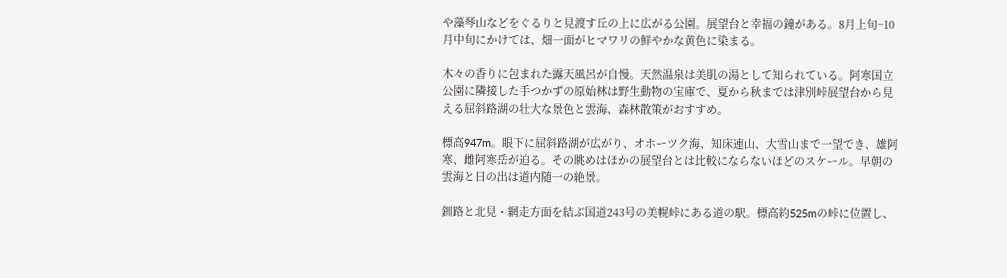や藻琴山などをぐるりと見渡す丘の上に広がる公園。展望台と幸福の鐘がある。8月上旬~10月中旬にかけては、畑一面がヒマワリの鮮やかな黄色に染まる。

木々の香りに包まれた露天風呂が自慢。天然温泉は美肌の湯として知られている。阿寒国立公園に隣接した手つかずの原始林は野生動物の宝庫で、夏から秋までは津別峠展望台から見える屈斜路湖の壮大な景色と雲海、森林散策がおすすめ。

標高947m。眼下に屈斜路湖が広がり、オホーツク海、知床連山、大雪山まで一望でき、雄阿寒、雌阿寒岳が迫る。その眺めはほかの展望台とは比較にならないほどのスケール。早朝の雲海と日の出は道内随一の絶景。

釧路と北見・網走方面を結ぶ国道243号の美幌峠にある道の駅。標高約525mの峠に位置し、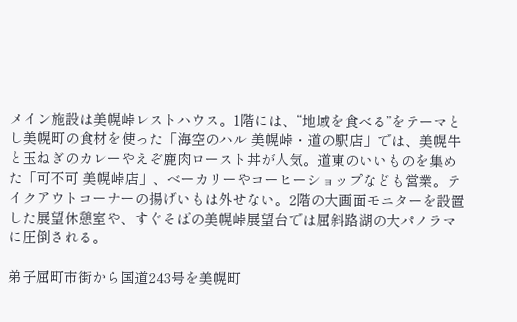メイン施設は美幌峠レストハウス。1階には、“地域を食べる”をテーマとし美幌町の食材を使った「海空のハル 美幌峠・道の駅店」では、美幌牛と玉ねぎのカレーやえぞ鹿肉ロースト丼が人気。道東のいいものを集めた「可不可 美幌峠店」、ベーカリーやコーヒーショップなども営業。テイクアウトコーナーの揚げいもは外せない。2階の大画面モニターを設置した展望休憩室や、すぐそばの美幌峠展望台では屈斜路湖の大パノラマに圧倒される。

弟子屈町市街から国道243号を美幌町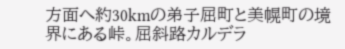方面へ約30kmの弟子屈町と美幌町の境界にある峠。屈斜路カルデラ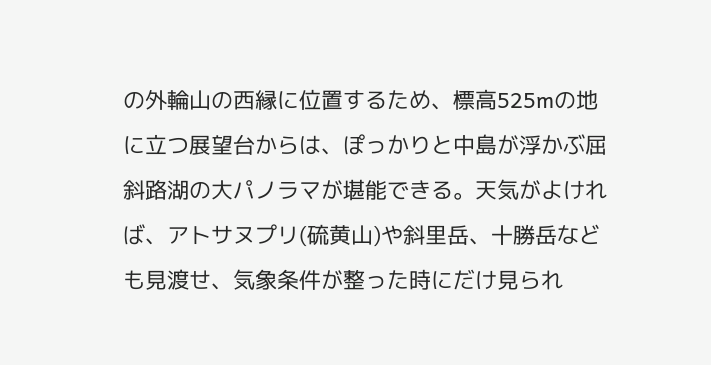の外輪山の西縁に位置するため、標高525mの地に立つ展望台からは、ぽっかりと中島が浮かぶ屈斜路湖の大パノラマが堪能できる。天気がよければ、アトサヌプリ(硫黄山)や斜里岳、十勝岳なども見渡せ、気象条件が整った時にだけ見られ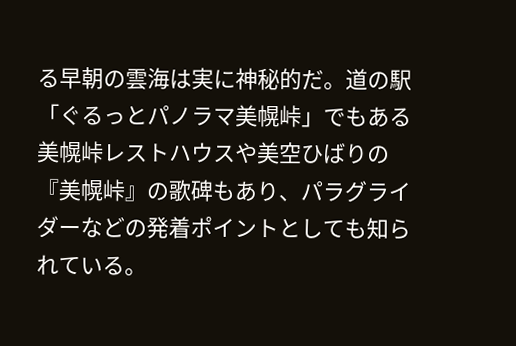る早朝の雲海は実に神秘的だ。道の駅「ぐるっとパノラマ美幌峠」でもある美幌峠レストハウスや美空ひばりの『美幌峠』の歌碑もあり、パラグライダーなどの発着ポイントとしても知られている。